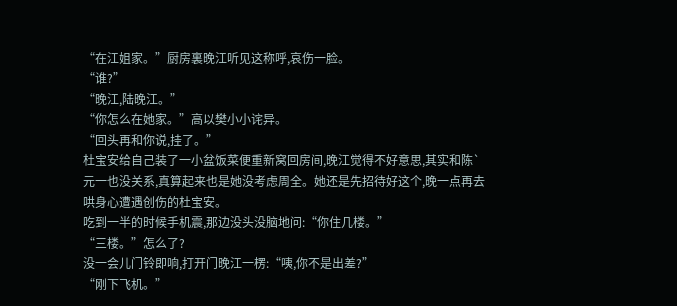“在江姐家。”厨房裏晚江听见这称呼,哀伤一脸。
“谁?”
“晚江,陆晚江。”
“你怎么在她家。”高以樊小小诧异。
“回头再和你说,挂了。”
杜宝安给自己装了一小盆饭菜便重新窝回房间,晚江觉得不好意思,其实和陈`元一也没关系,真算起来也是她没考虑周全。她还是先招待好这个,晚一点再去哄身心遭遇创伤的杜宝安。
吃到一半的时候手机震,那边没头没脑地问:“你住几楼。”
“三楼。”怎么了?
没一会儿门铃即响,打开门晚江一楞:“咦,你不是出差?”
“刚下飞机。”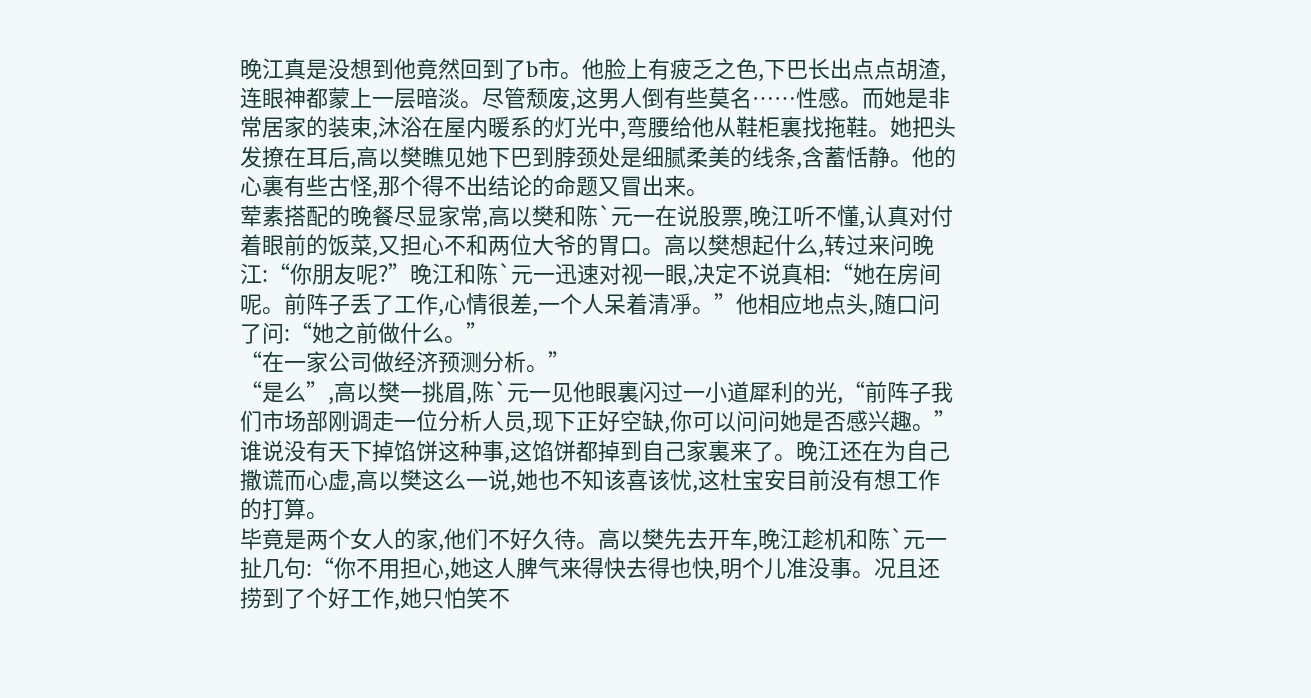晚江真是没想到他竟然回到了b市。他脸上有疲乏之色,下巴长出点点胡渣,连眼神都蒙上一层暗淡。尽管颓废,这男人倒有些莫名……性感。而她是非常居家的装束,沐浴在屋内暖系的灯光中,弯腰给他从鞋柜裏找拖鞋。她把头发撩在耳后,高以樊瞧见她下巴到脖颈处是细腻柔美的线条,含蓄恬静。他的心裏有些古怪,那个得不出结论的命题又冒出来。
荤素搭配的晚餐尽显家常,高以樊和陈`元一在说股票,晚江听不懂,认真对付着眼前的饭菜,又担心不和两位大爷的胃口。高以樊想起什么,转过来问晚江:“你朋友呢?”晚江和陈`元一迅速对视一眼,决定不说真相:“她在房间呢。前阵子丢了工作,心情很差,一个人呆着清凈。”他相应地点头,随口问了问:“她之前做什么。”
“在一家公司做经济预测分析。”
“是么”,高以樊一挑眉,陈`元一见他眼裏闪过一小道犀利的光,“前阵子我们市场部刚调走一位分析人员,现下正好空缺,你可以问问她是否感兴趣。”
谁说没有天下掉馅饼这种事,这馅饼都掉到自己家裏来了。晚江还在为自己撒谎而心虚,高以樊这么一说,她也不知该喜该忧,这杜宝安目前没有想工作的打算。
毕竟是两个女人的家,他们不好久待。高以樊先去开车,晚江趁机和陈`元一扯几句:“你不用担心,她这人脾气来得快去得也快,明个儿准没事。况且还捞到了个好工作,她只怕笑不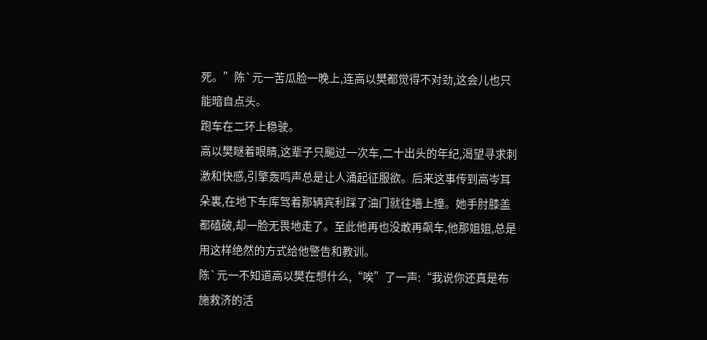死。”陈`元一苦瓜脸一晚上,连高以樊都觉得不对劲,这会儿也只能暗自点头。
跑车在二环上稳驶。
高以樊瞇着眼睛,这辈子只飈过一次车,二十出头的年纪,渴望寻求刺激和快感,引擎轰鸣声总是让人涌起征服欲。后来这事传到高岑耳朵裏,在地下车库驾着那辆宾利踩了油门就往墻上撞。她手肘膝盖都磕破,却一脸无畏地走了。至此他再也没敢再飙车,他那姐姐,总是用这样绝然的方式给他警告和教训。
陈`元一不知道高以樊在想什么,“唉”了一声:“我说你还真是布施救济的活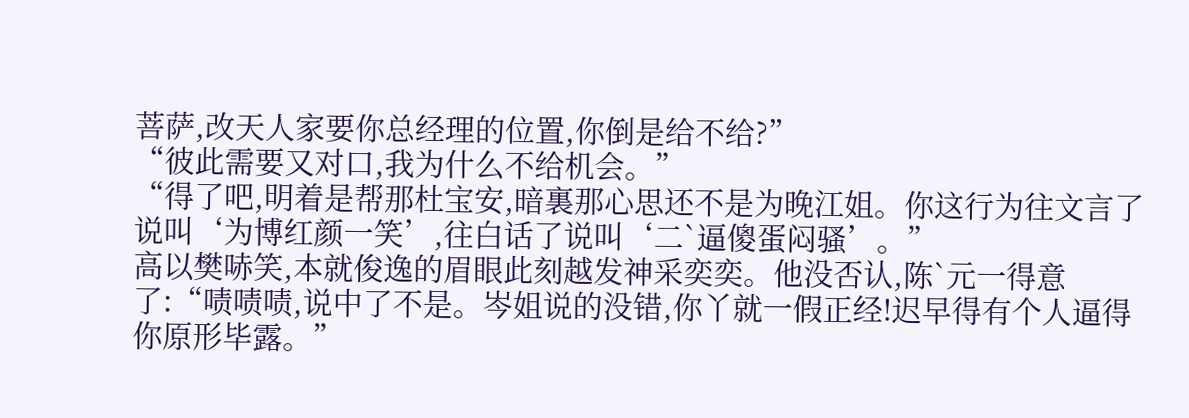菩萨,改天人家要你总经理的位置,你倒是给不给?”
“彼此需要又对口,我为什么不给机会。”
“得了吧,明着是帮那杜宝安,暗裏那心思还不是为晚江姐。你这行为往文言了说叫‘为博红颜一笑’,往白话了说叫‘二`逼傻蛋闷骚’。”
高以樊哧笑,本就俊逸的眉眼此刻越发神采奕奕。他没否认,陈`元一得意了:“啧啧啧,说中了不是。岑姐说的没错,你丫就一假正经!迟早得有个人逼得你原形毕露。”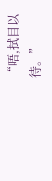“唔,拭目以待。”